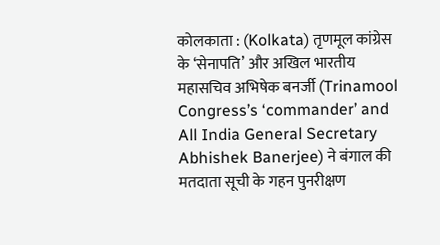कोलकाता : (Kolkata) तृणमूल कांग्रेस के ‘सेनापति’ और अखिल भारतीय महासचिव अभिषेक बनर्जी (Trinamool Congress’s ‘commander’ and All India General Secretary Abhishek Banerjee) ने बंगाल की मतदाता सूची के गहन पुनरीक्षण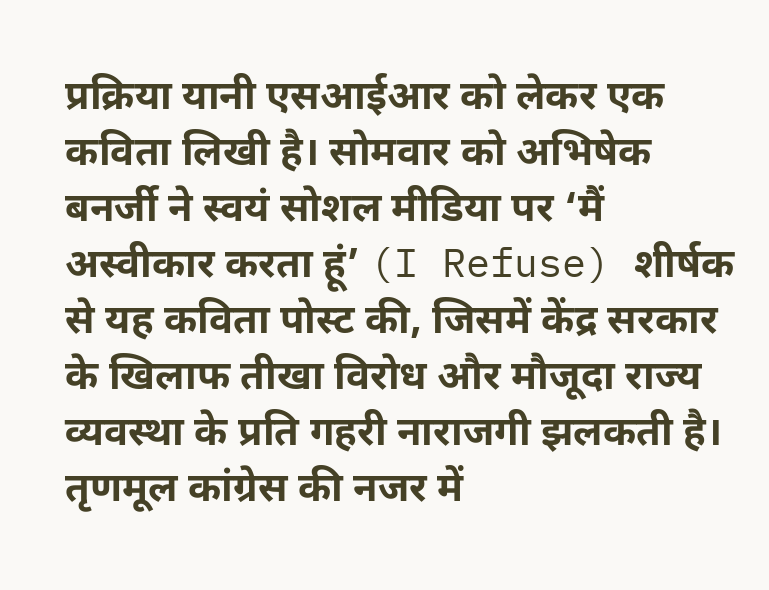प्रक्रिया यानी एसआईआर को लेकर एक कविता लिखी है। सोमवार को अभिषेक बनर्जी ने स्वयं सोशल मीडिया पर ‘मैं अस्वीकार करता हूं’ (I Refuse) शीर्षक से यह कविता पोस्ट की, जिसमें केंद्र सरकार के खिलाफ तीखा विरोध और मौजूदा राज्य व्यवस्था के प्रति गहरी नाराजगी झलकती है।
तृणमूल कांग्रेस की नजर में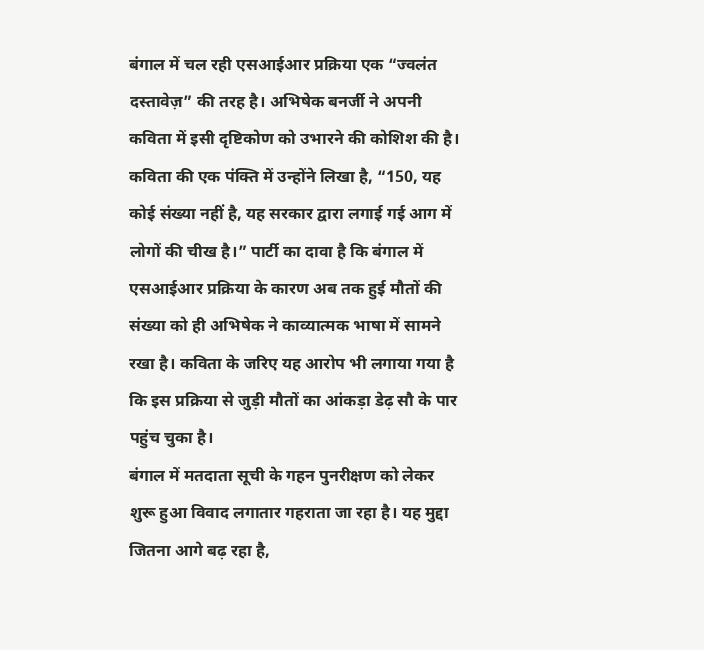बंगाल में चल रही एसआईआर प्रक्रिया एक “ज्वलंत दस्तावेज़” की तरह है। अभिषेक बनर्जी ने अपनी कविता में इसी दृष्टिकोण को उभारने की कोशिश की है। कविता की एक पंक्ति में उन्होंने लिखा है, “150, यह कोई संख्या नहीं है, यह सरकार द्वारा लगाई गई आग में लोगों की चीख है।” पार्टी का दावा है कि बंगाल में एसआईआर प्रक्रिया के कारण अब तक हुई मौतों की संख्या को ही अभिषेक ने काव्यात्मक भाषा में सामने रखा है। कविता के जरिए यह आरोप भी लगाया गया है कि इस प्रक्रिया से जुड़ी मौतों का आंकड़ा डेढ़ सौ के पार पहुंच चुका है।
बंगाल में मतदाता सूची के गहन पुनरीक्षण को लेकर शुरू हुआ विवाद लगातार गहराता जा रहा है। यह मुद्दा जितना आगे बढ़ रहा है,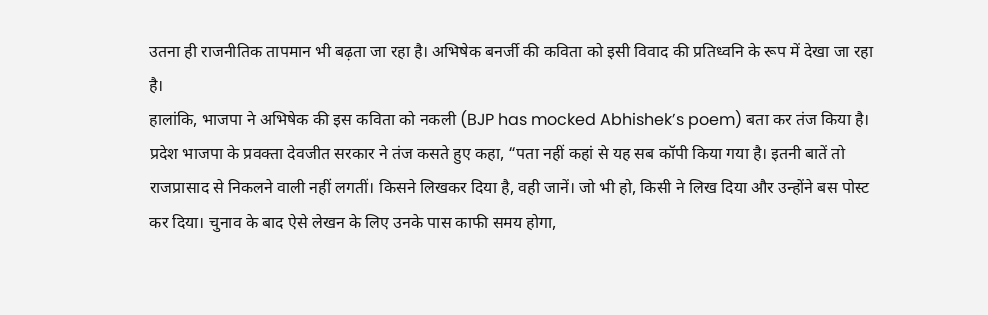उतना ही राजनीतिक तापमान भी बढ़ता जा रहा है। अभिषेक बनर्जी की कविता को इसी विवाद की प्रतिध्वनि के रूप में देखा जा रहा है।
हालांकि, भाजपा ने अभिषेक की इस कविता को नकली (BJP has mocked Abhishek’s poem) बता कर तंज किया है। प्रदेश भाजपा के प्रवक्ता देवजीत सरकार ने तंज कसते हुए कहा, “पता नहीं कहां से यह सब कॉपी किया गया है। इतनी बातें तो राजप्रासाद से निकलने वाली नहीं लगतीं। किसने लिखकर दिया है, वही जानें। जो भी हो, किसी ने लिख दिया और उन्होंने बस पोस्ट कर दिया। चुनाव के बाद ऐसे लेखन के लिए उनके पास काफी समय होगा,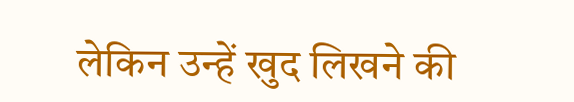लेकिन उन्हें खुद लिखने की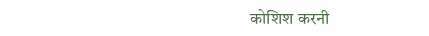कोशिश करनी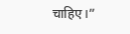चाहिए।”